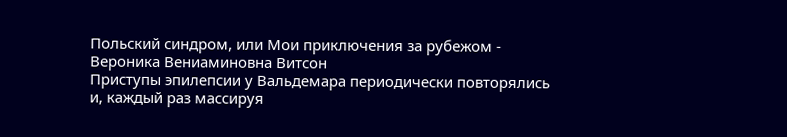Польский синдром, или Мои приключения за рубежом - Вероника Вениаминовна Витсон
Приступы эпилепсии у Вальдемара периодически повторялись и, каждый раз массируя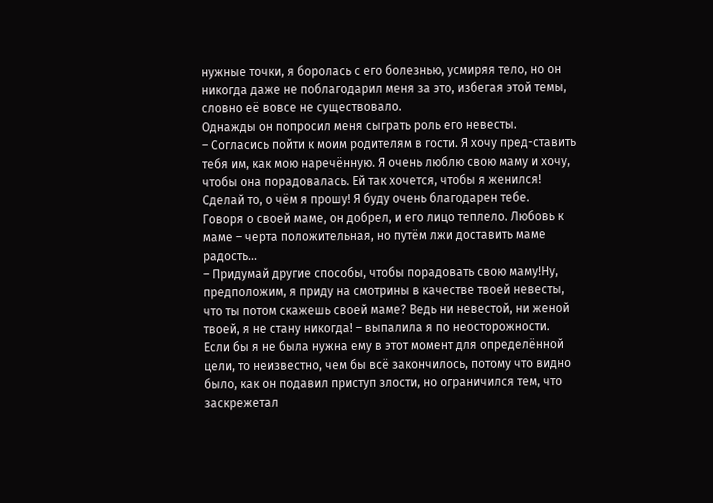нужные точки, я боролась с его болезнью, усмиряя тело, но он никогда даже не поблагодарил меня за это, избегая этой темы, словно её вовсе не существовало.
Однажды он попросил меня сыграть роль его невесты.
– Согласись пойти к моим родителям в гости. Я хочу пред-ставить тебя им, как мою наречённую. Я очень люблю свою маму и хочу, чтобы она порадовалась. Ей так хочется, чтобы я женился! Сделай то, о чём я прошу! Я буду очень благодарен тебе.
Говоря о своей маме, он добрел, и его лицо теплело. Любовь к маме – черта положительная, но путём лжи доставить маме радость...
– Придумай другие способы, чтобы порадовать свою маму!Ну, предположим, я приду на смотрины в качестве твоей невесты, что ты потом скажешь своей маме? Ведь ни невестой, ни женой твоей, я не стану никогда! – выпалила я по неосторожности.
Если бы я не была нужна ему в этот момент для определённой цели, то неизвестно, чем бы всё закончилось, потому что видно было, как он подавил приступ злости, но ограничился тем, что заскрежетал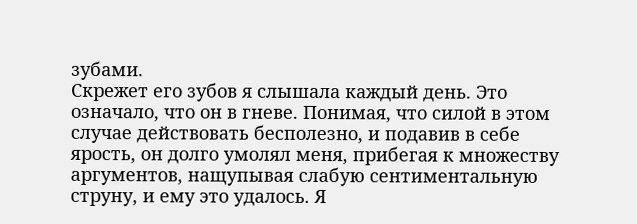зубами.
Скрежет его зубов я слышала каждый день. Это означало, что он в гневе. Понимая, что силой в этом случае действовать бесполезно, и подавив в себе ярость, он долго умолял меня, прибегая к множеству аргументов, нащупывая слабую сентиментальную струну, и ему это удалось. Я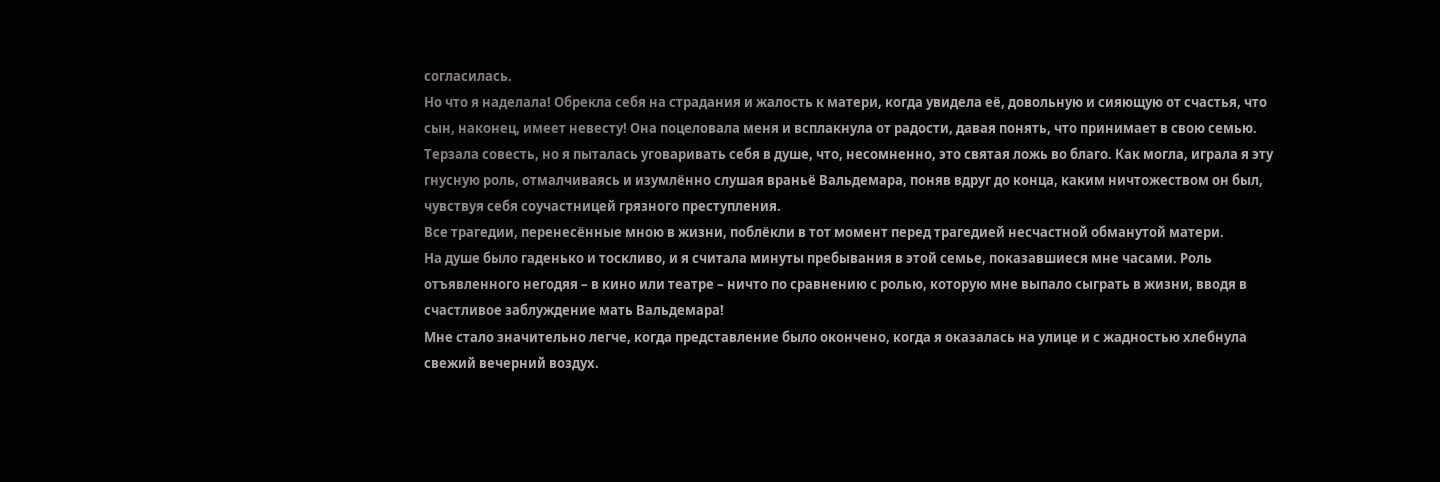согласилась.
Но что я наделала! Обрекла себя на страдания и жалость к матери, когда увидела её, довольную и сияющую от счастья, что сын, наконец, имеет невесту! Она поцеловала меня и всплакнула от радости, давая понять, что принимает в свою семью.
Терзала совесть, но я пыталась уговаривать себя в душе, что, несомненно, это святая ложь во благо. Как могла, играла я эту гнусную роль, отмалчиваясь и изумлённо слушая враньё Вальдемара, поняв вдруг до конца, каким ничтожеством он был, чувствуя себя соучастницей грязного преступления.
Все трагедии, перенесённые мною в жизни, поблёкли в тот момент перед трагедией несчастной обманутой матери.
На душе было гаденько и тоскливо, и я считала минуты пребывания в этой семье, показавшиеся мне часами. Роль отъявленного негодяя – в кино или театре – ничто по сравнению с ролью, которую мне выпало сыграть в жизни, вводя в счастливое заблуждение мать Вальдемара!
Мне стало значительно легче, когда представление было окончено, когда я оказалась на улице и с жадностью хлебнула свежий вечерний воздух.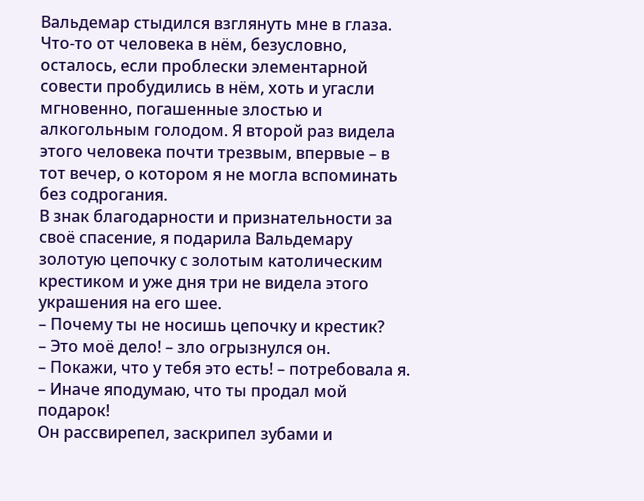Вальдемар стыдился взглянуть мне в глаза. Что-то от человека в нём, безусловно, осталось, если проблески элементарной совести пробудились в нём, хоть и угасли мгновенно, погашенные злостью и алкогольным голодом. Я второй раз видела этого человека почти трезвым, впервые – в тот вечер, о котором я не могла вспоминать без содрогания.
В знак благодарности и признательности за своё спасение, я подарила Вальдемару золотую цепочку с золотым католическим крестиком и уже дня три не видела этого украшения на его шее.
– Почему ты не носишь цепочку и крестик?
– Это моё дело! – зло огрызнулся он.
– Покажи, что у тебя это есть! – потребовала я. – Иначе яподумаю, что ты продал мой подарок!
Он рассвирепел, заскрипел зубами и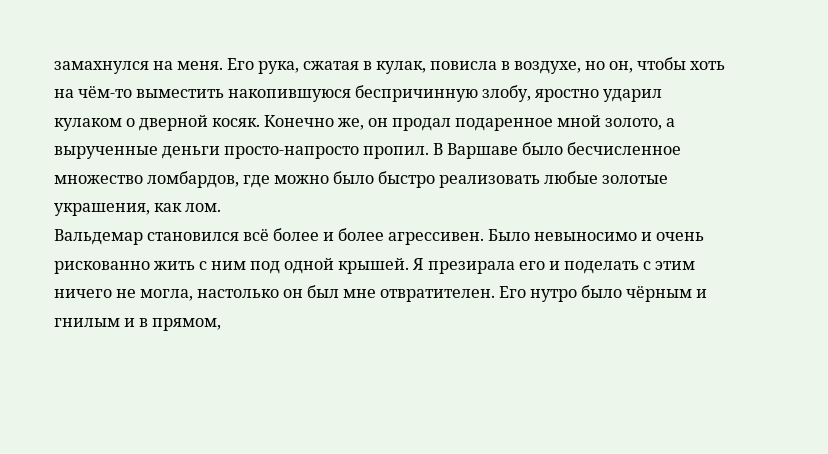замахнулся на меня. Его рука, сжатая в кулак, повисла в воздухе, но он, чтобы хоть на чём-то выместить накопившуюся беспричинную злобу, яростно ударил кулаком о дверной косяк. Конечно же, он продал подаренное мной золото, а вырученные деньги просто-напросто пропил. В Варшаве было бесчисленное множество ломбардов, где можно было быстро реализовать любые золотые украшения, как лом.
Вальдемар становился всё более и более агрессивен. Было невыносимо и очень рискованно жить с ним под одной крышей. Я презирала его и поделать с этим ничего не могла, настолько он был мне отвратителен. Его нутро было чёрным и гнилым и в прямом,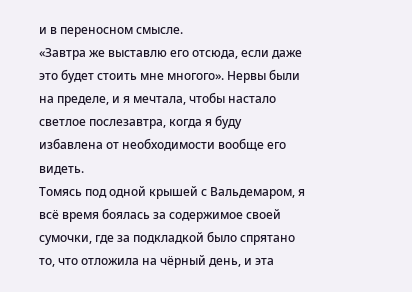и в переносном смысле.
«Завтра же выставлю его отсюда, если даже это будет стоить мне многого». Нервы были на пределе, и я мечтала, чтобы настало светлое послезавтра, когда я буду избавлена от необходимости вообще его видеть.
Томясь под одной крышей с Вальдемаром, я всё время боялась за содержимое своей сумочки, где за подкладкой было спрятано то, что отложила на чёрный день, и эта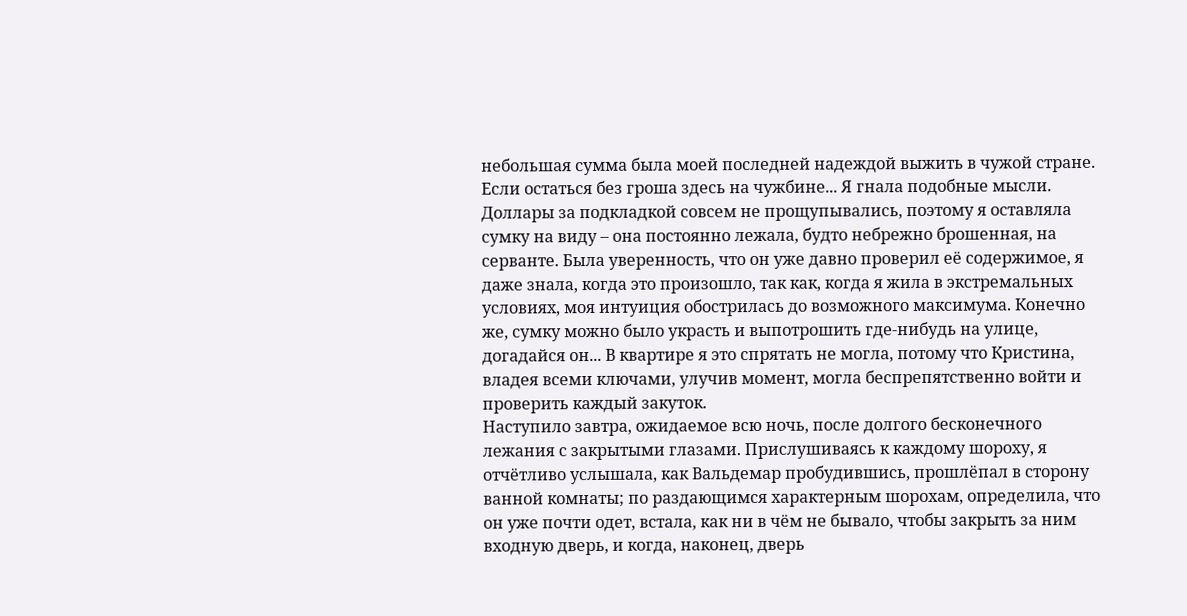небольшая сумма была моей последней надеждой выжить в чужой стране. Если остаться без гроша здесь на чужбине... Я гнала подобные мысли. Доллары за подкладкой совсем не прощупывались, поэтому я оставляла сумку на виду – она постоянно лежала, будто небрежно брошенная, на серванте. Была уверенность, что он уже давно проверил её содержимое, я даже знала, когда это произошло, так как, когда я жила в экстремальных условиях, моя интуиция обострилась до возможного максимума. Конечно же, сумку можно было украсть и выпотрошить где-нибудь на улице, догадайся он... В квартире я это спрятать не могла, потому что Кристина, владея всеми ключами, улучив момент, могла беспрепятственно войти и проверить каждый закуток.
Наступило завтра, ожидаемое всю ночь, после долгого бесконечного лежания с закрытыми глазами. Прислушиваясь к каждому шороху, я отчётливо услышала, как Вальдемар пробудившись, прошлёпал в сторону ванной комнаты; по раздающимся характерным шорохам, определила, что он уже почти одет, встала, как ни в чём не бывало, чтобы закрыть за ним входную дверь, и когда, наконец, дверь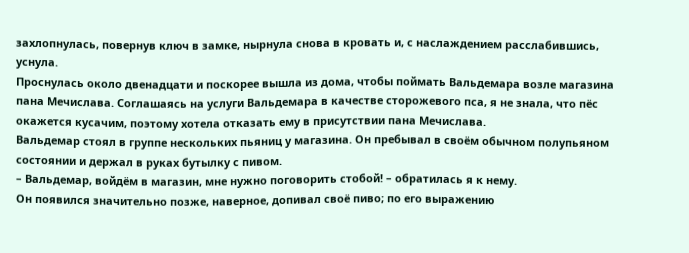захлопнулась, повернув ключ в замке, нырнула снова в кровать и, с наслаждением расслабившись, уснула.
Проснулась около двенадцати и поскорее вышла из дома, чтобы поймать Вальдемара возле магазина пана Мечислава. Соглашаясь на услуги Вальдемара в качестве сторожевого пса, я не знала, что пёс окажется кусачим, поэтому хотела отказать ему в присутствии пана Мечислава.
Вальдемар стоял в группе нескольких пьяниц у магазина. Он пребывал в своём обычном полупьяном состоянии и держал в руках бутылку с пивом.
– Вальдемар, войдём в магазин, мне нужно поговорить стобой! – обратилась я к нему.
Он появился значительно позже, наверное, допивал своё пиво; по его выражению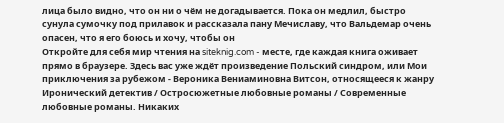лица было видно, что он ни о чём не догадывается. Пока он медлил, быстро сунула сумочку под прилавок и рассказала пану Мечиславу, что Вальдемар очень опасен, что я его боюсь и хочу, чтобы он
Откройте для себя мир чтения на siteknig.com - месте, где каждая книга оживает прямо в браузере. Здесь вас уже ждёт произведение Польский синдром, или Мои приключения за рубежом - Вероника Вениаминовна Витсон, относящееся к жанру Иронический детектив / Остросюжетные любовные романы / Современные любовные романы. Никаких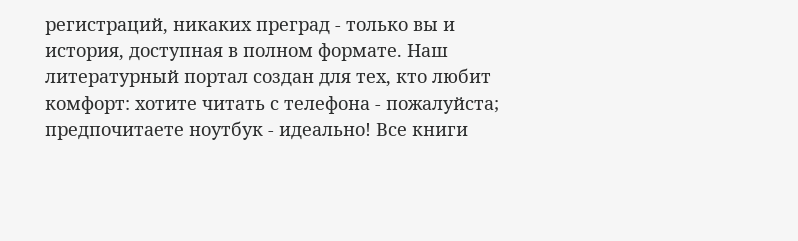регистраций, никаких преград - только вы и история, доступная в полном формате. Наш литературный портал создан для тех, кто любит комфорт: хотите читать с телефона - пожалуйста; предпочитаете ноутбук - идеально! Все книги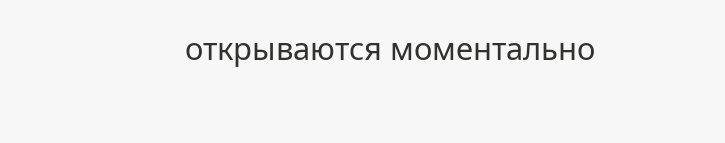открываются моментально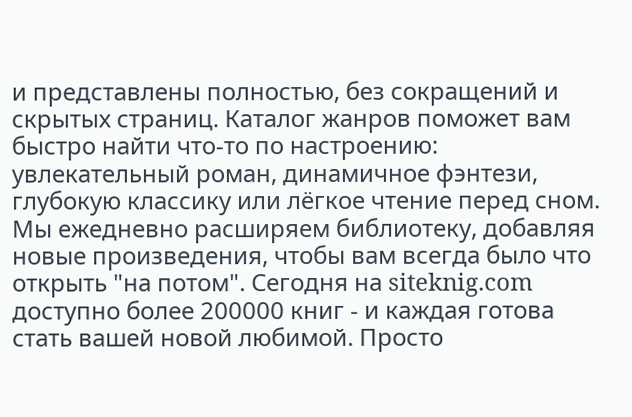и представлены полностью, без сокращений и скрытых страниц. Каталог жанров поможет вам быстро найти что-то по настроению: увлекательный роман, динамичное фэнтези, глубокую классику или лёгкое чтение перед сном. Мы ежедневно расширяем библиотеку, добавляя новые произведения, чтобы вам всегда было что открыть "на потом". Сегодня на siteknig.com доступно более 200000 книг - и каждая готова стать вашей новой любимой. Просто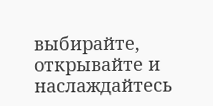выбирайте, открывайте и наслаждайтесь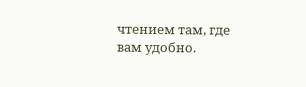чтением там, где вам удобно.